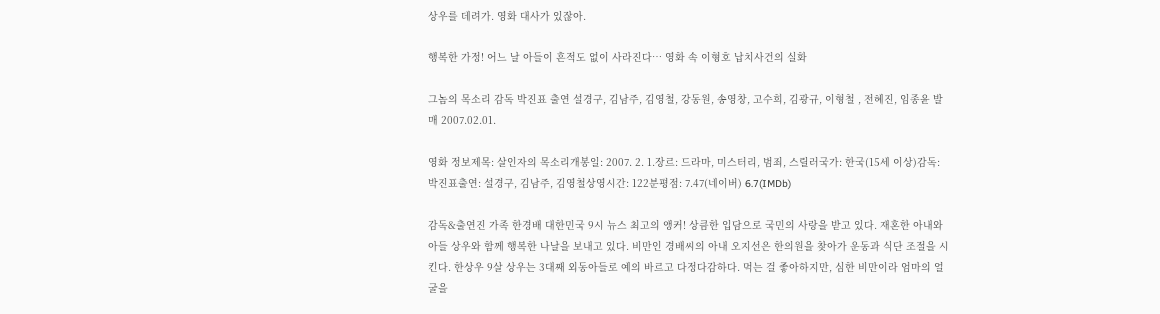상우를 데려가. 영화 대사가 있잖아.

행복한 가정! 어느 날 아들이 흔적도 없이 사라진다… 영화 속 이형호 납치사건의 실화

그놈의 목소리 감독 박진표 출연 설경구, 김남주, 김영철, 강동원, 송영창, 고수희, 김광규, 이형철 , 전혜진, 임종윤 발매 2007.02.01.

영화 정보제목: 살인자의 목소리개봉일: 2007. 2. 1.장르: 드라마, 미스터리, 범죄, 스릴러국가: 한국(15세 이상)감독: 박진표출연: 설경구, 김남주, 김영철상영시간: 122분평점: 7.47(네이버) 6.7(IMDb)

감독&출연진 가족 한경배 대한민국 9시 뉴스 최고의 앵커! 상큼한 입담으로 국민의 사랑을 받고 있다. 재혼한 아내와 아들 상우와 함께 행복한 나날을 보내고 있다. 비만인 경배씨의 아내 오지선은 한의원을 찾아가 운동과 식단 조절을 시킨다. 한상우 9살 상우는 3대째 외동아들로 예의 바르고 다정다감하다. 먹는 걸 좋아하지만, 심한 비만이라 엄마의 얼굴을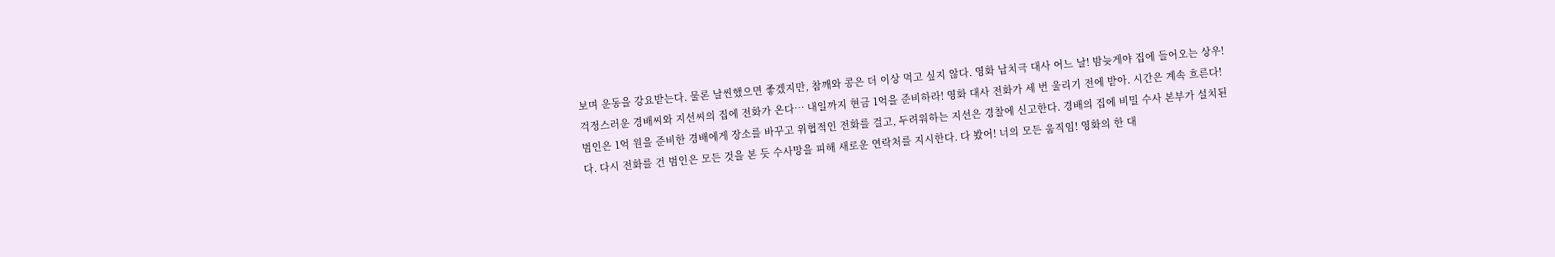보며 운동을 강요받는다. 물론 날씬했으면 좋겠지만, 참깨와 콩은 더 이상 먹고 싶지 않다. 영화 납치극 대사 어느 날! 밤늦게야 집에 들어오는 상우! 걱정스러운 경배씨와 지선씨의 집에 전화가 온다… 내일까지 현금 1억을 준비하라! 영화 대사 전화가 세 번 울리기 전에 받아. 시간은 계속 흐른다! 범인은 1억 원을 준비한 경배에게 장소를 바꾸고 위협적인 전화를 걸고, 두려워하는 지선은 경찰에 신고한다. 경배의 집에 비밀 수사 본부가 설치된다. 다시 전화를 건 범인은 모든 것을 본 듯 수사망을 피해 새로운 연락처를 지시한다. 다 봤어! 너의 모든 움직임! 영화의 한 대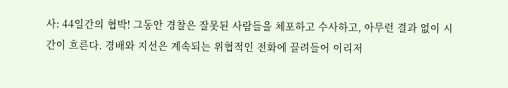사: 44일간의 협박! 그동안 경찰은 잘못된 사람들을 체포하고 수사하고, 아무런 결과 없이 시간이 흐른다. 경배와 지선은 계속되는 위협적인 전화에 끌려들어 이리저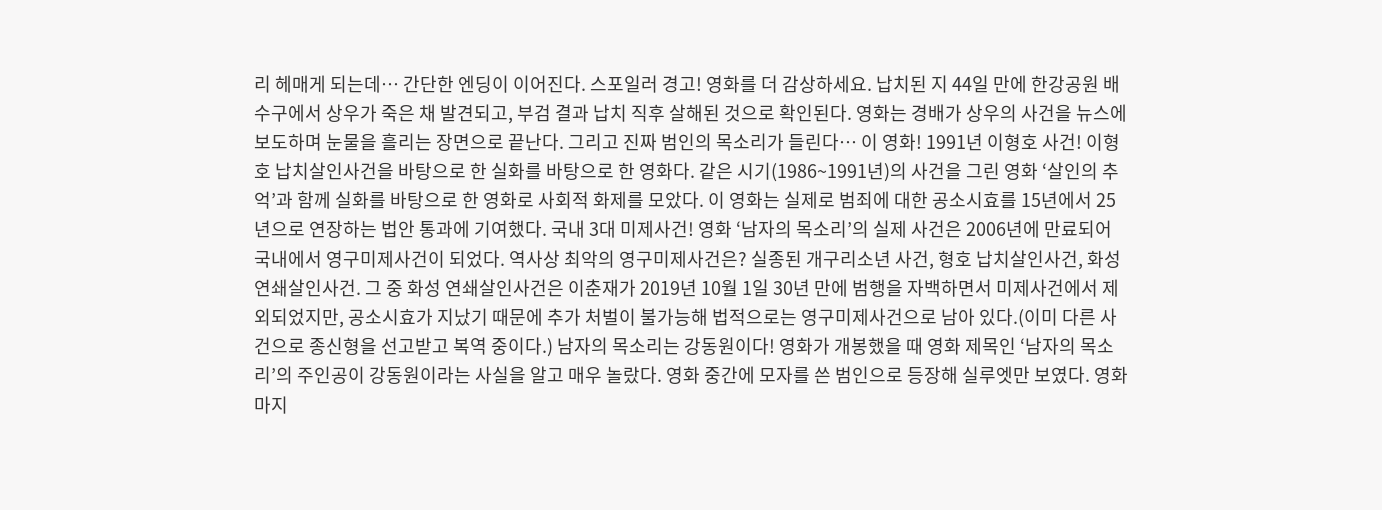리 헤매게 되는데… 간단한 엔딩이 이어진다. 스포일러 경고! 영화를 더 감상하세요. 납치된 지 44일 만에 한강공원 배수구에서 상우가 죽은 채 발견되고, 부검 결과 납치 직후 살해된 것으로 확인된다. 영화는 경배가 상우의 사건을 뉴스에 보도하며 눈물을 흘리는 장면으로 끝난다. 그리고 진짜 범인의 목소리가 들린다… 이 영화! 1991년 이형호 사건! 이형호 납치살인사건을 바탕으로 한 실화를 바탕으로 한 영화다. 같은 시기(1986~1991년)의 사건을 그린 영화 ‘살인의 추억’과 함께 실화를 바탕으로 한 영화로 사회적 화제를 모았다. 이 영화는 실제로 범죄에 대한 공소시효를 15년에서 25년으로 연장하는 법안 통과에 기여했다. 국내 3대 미제사건! 영화 ‘남자의 목소리’의 실제 사건은 2006년에 만료되어 국내에서 영구미제사건이 되었다. 역사상 최악의 영구미제사건은? 실종된 개구리소년 사건, 형호 납치살인사건, 화성 연쇄살인사건. 그 중 화성 연쇄살인사건은 이춘재가 2019년 10월 1일 30년 만에 범행을 자백하면서 미제사건에서 제외되었지만, 공소시효가 지났기 때문에 추가 처벌이 불가능해 법적으로는 영구미제사건으로 남아 있다.(이미 다른 사건으로 종신형을 선고받고 복역 중이다.) 남자의 목소리는 강동원이다! 영화가 개봉했을 때 영화 제목인 ‘남자의 목소리’의 주인공이 강동원이라는 사실을 알고 매우 놀랐다. 영화 중간에 모자를 쓴 범인으로 등장해 실루엣만 보였다. 영화 마지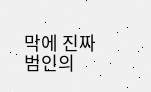막에 진짜 범인의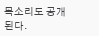목소리도 공개된다.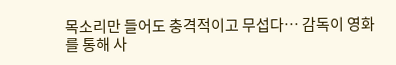목소리만 들어도 충격적이고 무섭다… 감독이 영화를 통해 사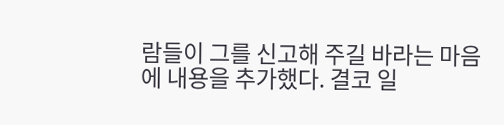람들이 그를 신고해 주길 바라는 마음에 내용을 추가했다. 결코 일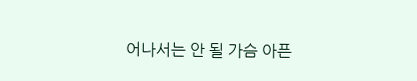어나서는 안 될 가슴 아픈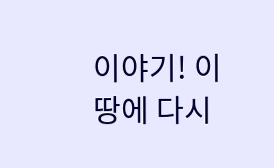이야기! 이 땅에 다시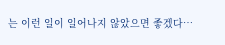는 이런 일이 일어나지 않았으면 좋겠다…